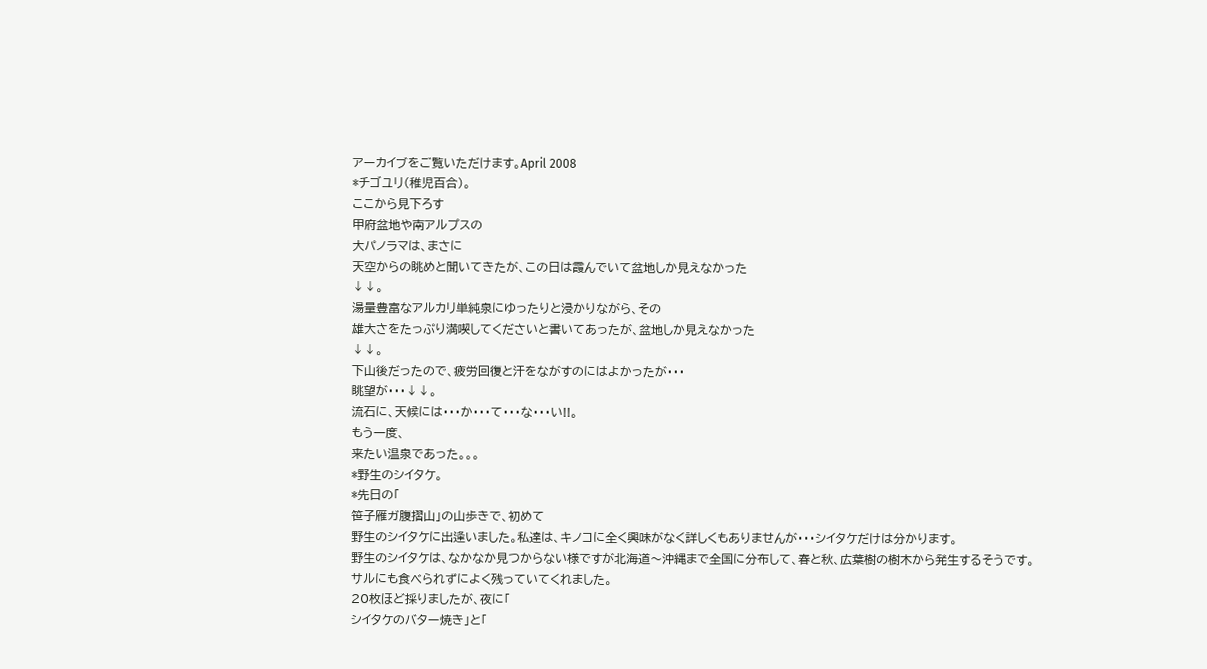アーカイブをご覧いただけます。April 2008
*チゴユリ(稚児百合)。
ここから見下ろす
甲府盆地や南アルプスの
大パノラマは、まさに
天空からの眺めと聞いてきたが、この日は霞んでいて盆地しか見えなかった
↓↓。
湯量豊富なアルカリ単純泉にゆったりと浸かりながら、その
雄大さをたっぷり満喫してくださいと書いてあったが、盆地しか見えなかった
↓↓。
下山後だったので、疲労回復と汗をながすのにはよかったが・・・
眺望が・・・↓↓。
流石に、天候には・・・か・・・て・・・な・・・い!!。
もう一度、
来たい温泉であった。。。
*野生のシイタケ。
*先日の「
笹子雁ガ腹摺山」の山歩きで、初めて
野生のシイタケに出逢いました。私達は、キノコに全く興味がなく詳しくもありませんが・・・シイタケだけは分かります。
野生のシイタケは、なかなか見つからない様ですが北海道〜沖縄まで全国に分布して、春と秋、広葉樹の樹木から発生するそうです。
サルにも食べられずによく残っていてくれました。
20枚ほど採りましたが、夜に「
シイタケのバター焼き」と「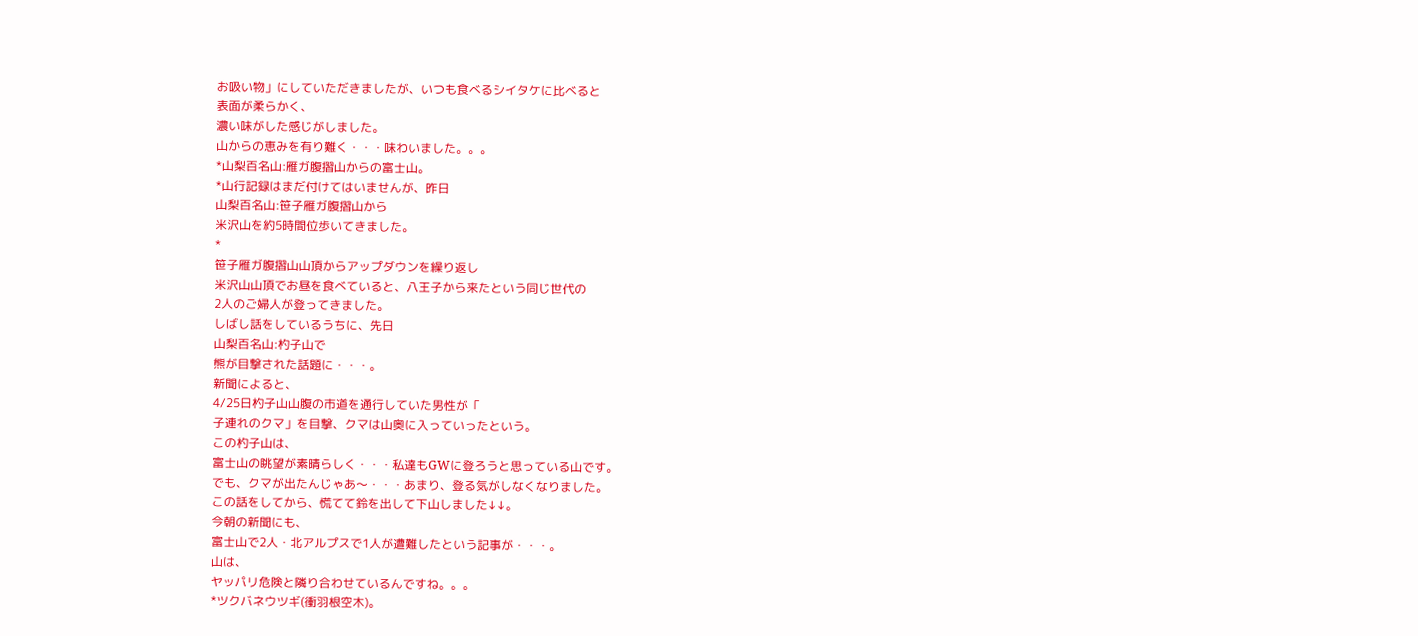お吸い物」にしていただきましたが、いつも食べるシイタケに比べると
表面が柔らかく、
濃い味がした感じがしました。
山からの恵みを有り難く・・・味わいました。。。
*山梨百名山:雁ガ腹摺山からの富士山。
*山行記録はまだ付けてはいませんが、昨日
山梨百名山:笹子雁ガ腹摺山から
米沢山を約5時間位歩いてきました。
*
笹子雁ガ腹摺山山頂からアップダウンを繰り返し
米沢山山頂でお昼を食べていると、八王子から来たという同じ世代の
2人のご婦人が登ってきました。
しばし話をしているうちに、先日
山梨百名山:杓子山で
熊が目撃された話題に・・・。
新聞によると、
4/25日杓子山山腹の市道を通行していた男性が「
子連れのクマ」を目撃、クマは山奥に入っていったという。
この杓子山は、
富士山の眺望が素晴らしく・・・私達もGWに登ろうと思っている山です。
でも、クマが出たんじゃあ〜・・・あまり、登る気がしなくなりました。
この話をしてから、慌てて鈴を出して下山しました↓↓。
今朝の新聞にも、
富士山で2人・北アルプスで1人が遭難したという記事が・・・。
山は、
ヤッパリ危険と隣り合わせているんですね。。。
*ツクバネウツギ(衝羽根空木)。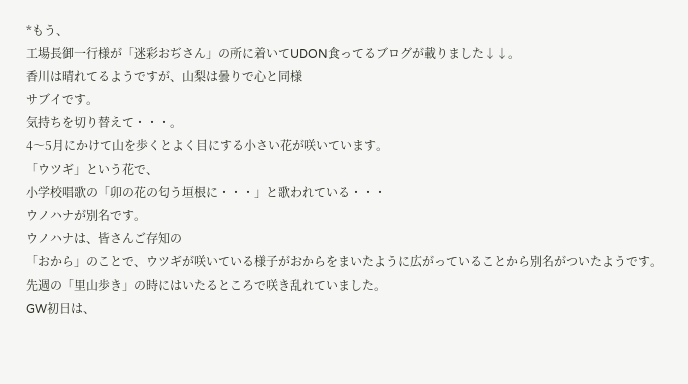*もう、
工場長御一行様が「迷彩おぢさん」の所に着いてUDON食ってるブログが載りました↓↓。
香川は晴れてるようですが、山梨は曇りで心と同様
サブイです。
気持ちを切り替えて・・・。
4〜5月にかけて山を歩くとよく目にする小さい花が咲いています。
「ウツギ」という花で、
小学校唱歌の「卯の花の匂う垣根に・・・」と歌われている・・・
ウノハナが別名です。
ウノハナは、皆さんご存知の
「おから」のことで、ウツギが咲いている様子がおからをまいたように広がっていることから別名がついたようです。
先週の「里山歩き」の時にはいたるところで咲き乱れていました。
GW初日は、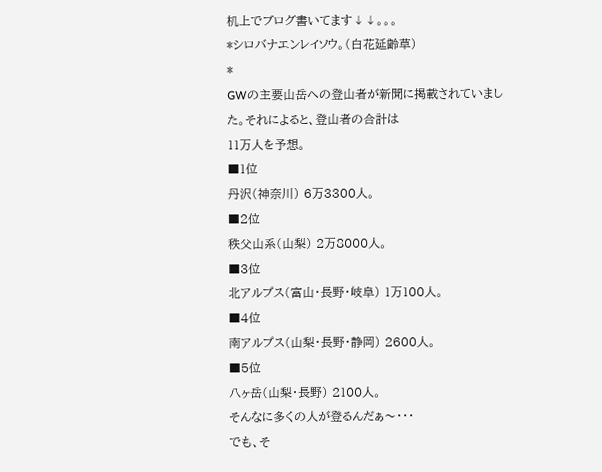机上でブログ書いてます↓↓。。。
*シロバナエンレイソウ。(白花延齢草)
*
GWの主要山岳への登山者が新聞に掲載されていました。それによると、登山者の合計は
11万人を予想。
■1位
丹沢(神奈川) 6万3300人。
■2位
秩父山系(山梨) 2万8000人。
■3位
北アルプス(富山・長野・岐阜) 1万100人。
■4位
南アルプス(山梨・長野・静岡) 2600人。
■5位
八ヶ岳(山梨・長野) 2100人。
そんなに多くの人が登るんだぁ〜・・・
でも、そ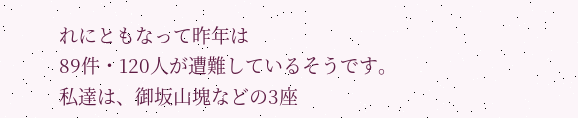れにともなって昨年は
89件・120人が遭難しているそうです。
私達は、御坂山塊などの3座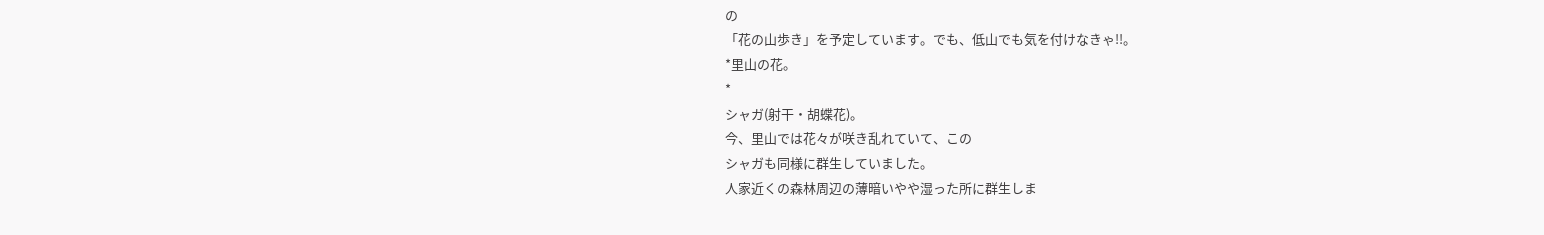の
「花の山歩き」を予定しています。でも、低山でも気を付けなきゃ!!。
*里山の花。
*
シャガ(射干・胡蝶花)。
今、里山では花々が咲き乱れていて、この
シャガも同様に群生していました。
人家近くの森林周辺の薄暗いやや湿った所に群生しま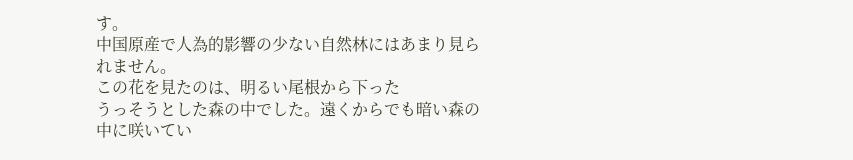す。
中国原産で人為的影響の少ない自然林にはあまり見られません。
この花を見たのは、明るい尾根から下った
うっそうとした森の中でした。遠くからでも暗い森の中に咲いてい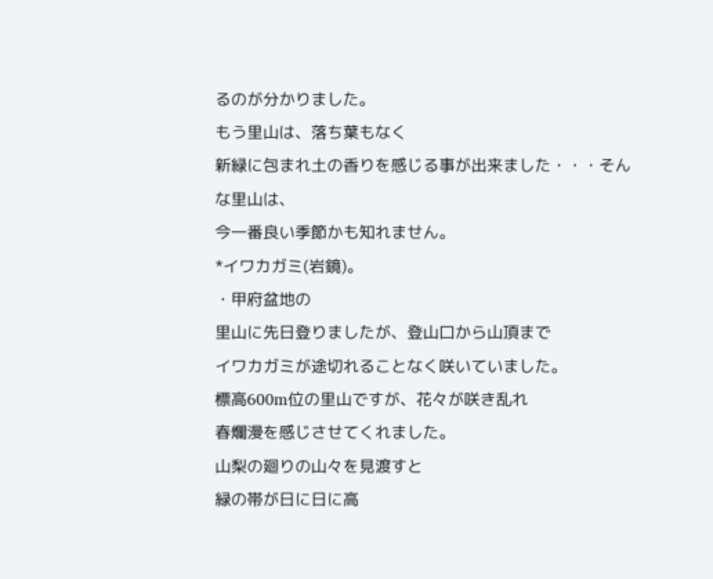るのが分かりました。
もう里山は、落ち葉もなく
新緑に包まれ土の香りを感じる事が出来ました・・・そんな里山は、
今一番良い季節かも知れません。
*イワカガミ(岩鏡)。
・甲府盆地の
里山に先日登りましたが、登山口から山頂まで
イワカガミが途切れることなく咲いていました。
標高600m位の里山ですが、花々が咲き乱れ
春爛漫を感じさせてくれました。
山梨の廻りの山々を見渡すと
緑の帯が日に日に高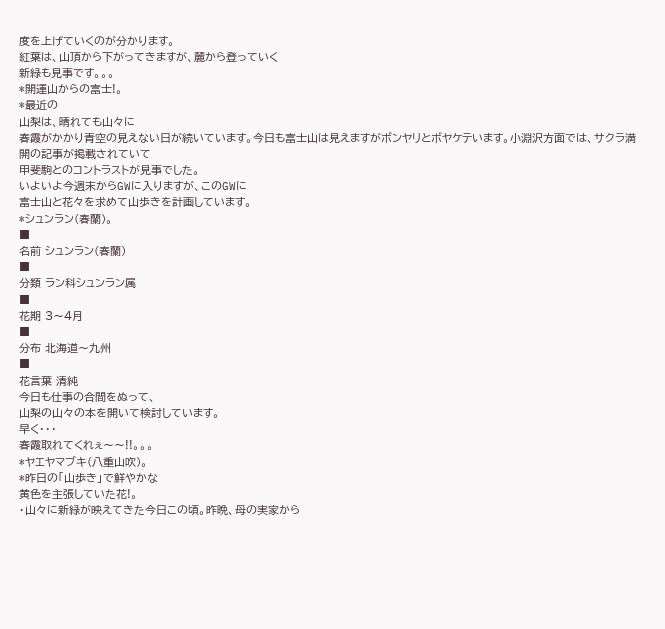度を上げていくのが分かります。
紅葉は、山頂から下がってきますが、麓から登っていく
新緑も見事です。。。
*開運山からの富士!。
*最近の
山梨は、晴れても山々に
春霞がかかり青空の見えない日が続いています。今日も富士山は見えますがボンヤリとボヤケテいます。小淵沢方面では、サクラ満開の記事が掲載されていて
甲斐駒とのコントラストが見事でした。
いよいよ今週末からGWに入りますが、このGWに
富士山と花々を求めて山歩きを計画しています。
*シュンラン(春蘭)。
■
名前 シュンラン(春蘭)
■
分類 ラン科シュンラン属
■
花期 3〜4月
■
分布 北海道〜九州
■
花言葉 清純
今日も仕事の合間をぬって、
山梨の山々の本を開いて検討しています。
早く・・・
春霞取れてくれぇ〜〜!!。。。
*ヤエヤマブキ(八重山吹)。
*昨日の「山歩き」で鮮やかな
黄色を主張していた花!。
・山々に新緑が映えてきた今日この頃。昨晩、母の実家から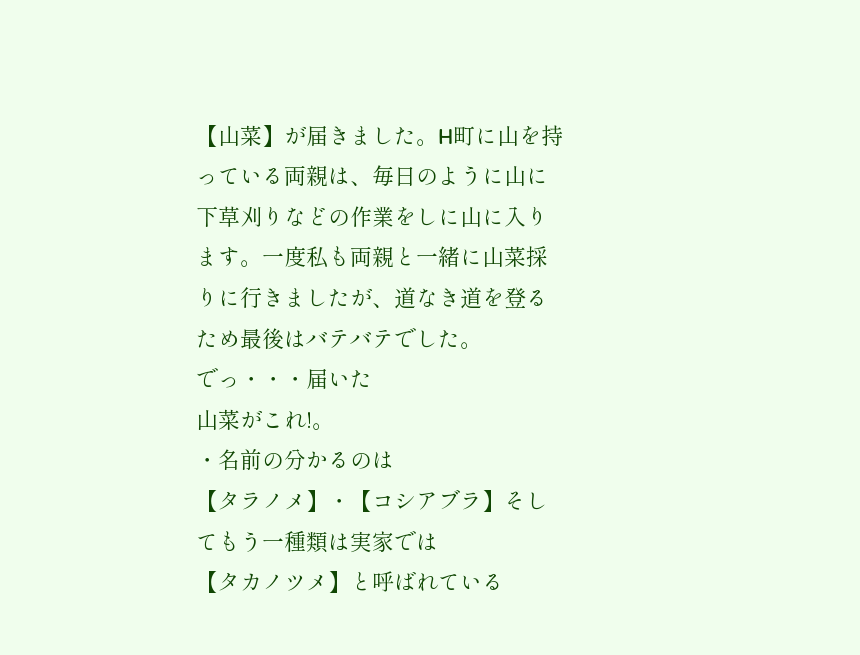【山菜】が届きました。H町に山を持っている両親は、毎日のように山に下草刈りなどの作業をしに山に入ります。一度私も両親と一緒に山菜採りに行きましたが、道なき道を登るため最後はバテバテでした。
でっ・・・届いた
山菜がこれ!。
・名前の分かるのは
【タラノメ】・【コシアブラ】そしてもう一種類は実家では
【タカノツメ】と呼ばれている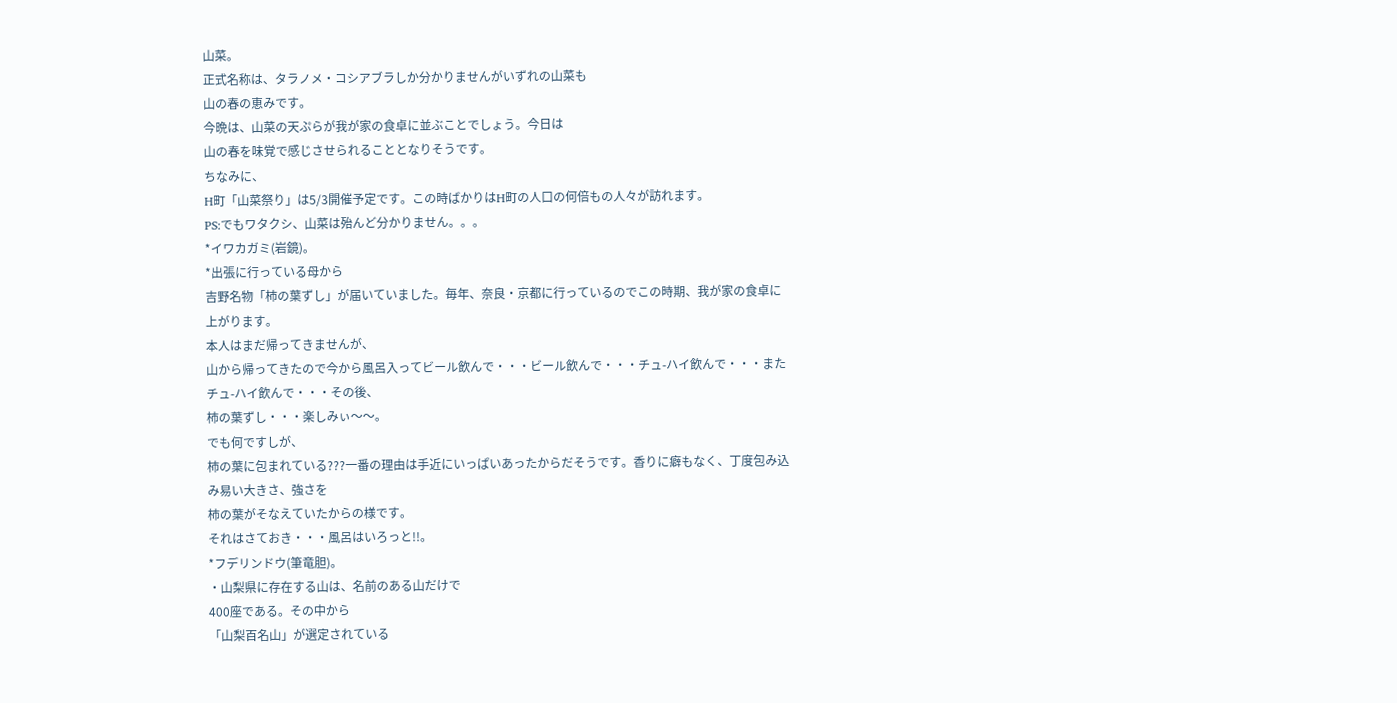山菜。
正式名称は、タラノメ・コシアブラしか分かりませんがいずれの山菜も
山の春の恵みです。
今晩は、山菜の天ぷらが我が家の食卓に並ぶことでしょう。今日は
山の春を味覚で感じさせられることとなりそうです。
ちなみに、
H町「山菜祭り」は5/3開催予定です。この時ばかりはH町の人口の何倍もの人々が訪れます。
PS:でもワタクシ、山菜は殆んど分かりません。。。
*イワカガミ(岩鏡)。
*出張に行っている母から
吉野名物「柿の葉ずし」が届いていました。毎年、奈良・京都に行っているのでこの時期、我が家の食卓に上がります。
本人はまだ帰ってきませんが、
山から帰ってきたので今から風呂入ってビール飲んで・・・ビール飲んで・・・チュ-ハイ飲んで・・・またチュ-ハイ飲んで・・・その後、
柿の葉ずし・・・楽しみぃ〜〜。
でも何ですしが、
柿の葉に包まれている???一番の理由は手近にいっぱいあったからだそうです。香りに癖もなく、丁度包み込み易い大きさ、強さを
柿の葉がそなえていたからの様です。
それはさておき・・・風呂はいろっと!!。
*フデリンドウ(筆竜胆)。
・山梨県に存在する山は、名前のある山だけで
400座である。その中から
「山梨百名山」が選定されている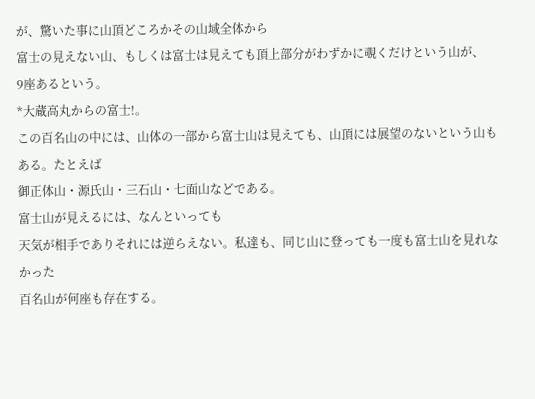が、驚いた事に山頂どころかその山域全体から
富士の見えない山、もしくは富士は見えても頂上部分がわずかに覗くだけという山が、
9座あるという。
*大蔵高丸からの富士!。
この百名山の中には、山体の一部から富士山は見えても、山頂には展望のないという山もある。たとえば
御正体山・源氏山・三石山・七面山などである。
富士山が見えるには、なんといっても
天気が相手でありそれには逆らえない。私達も、同じ山に登っても一度も富士山を見れなかった
百名山が何座も存在する。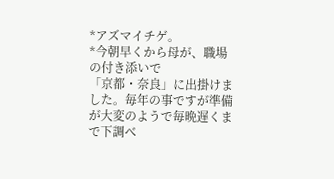*アズマイチゲ。
*今朝早くから母が、職場の付き添いで
「京都・奈良」に出掛けました。毎年の事ですが準備が大変のようで毎晩遅くまで下調べ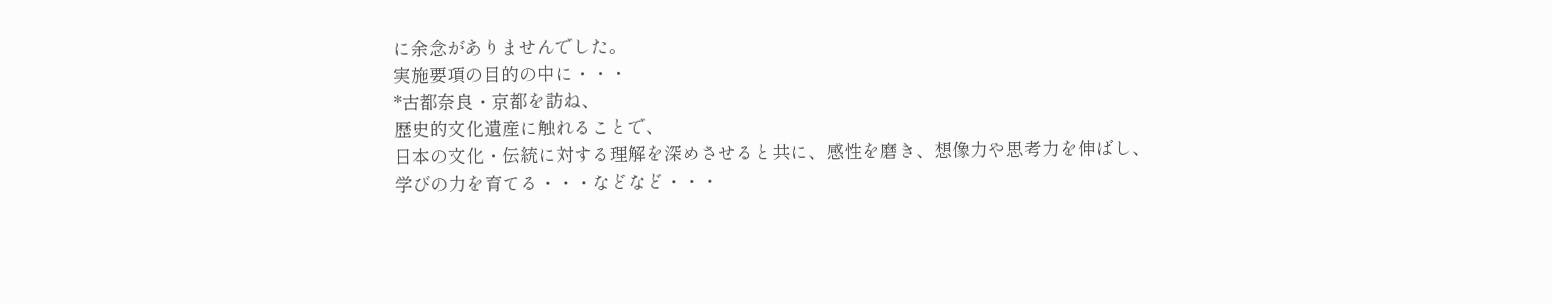に余念がありませんでした。
実施要項の目的の中に・・・
*古都奈良・京都を訪ね、
歴史的文化遺産に触れることで、
日本の文化・伝統に対する理解を深めさせると共に、感性を磨き、想像力や思考力を伸ばし、
学びの力を育てる・・・などなど・・・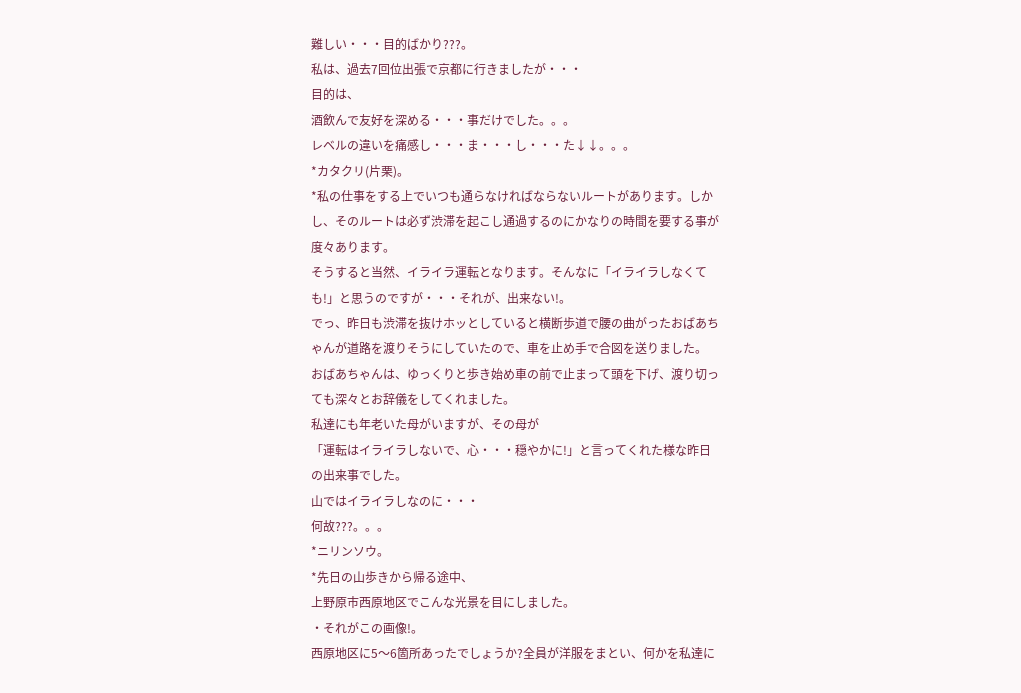難しい・・・目的ばかり???。
私は、過去7回位出張で京都に行きましたが・・・
目的は、
酒飲んで友好を深める・・・事だけでした。。。
レベルの違いを痛感し・・・ま・・・し・・・た↓↓。。。
*カタクリ(片栗)。
*私の仕事をする上でいつも通らなければならないルートがあります。しかし、そのルートは必ず渋滞を起こし通過するのにかなりの時間を要する事が度々あります。
そうすると当然、イライラ運転となります。そんなに「イライラしなくても!」と思うのですが・・・それが、出来ない!。
でっ、昨日も渋滞を抜けホッとしていると横断歩道で腰の曲がったおばあちゃんが道路を渡りそうにしていたので、車を止め手で合図を送りました。
おばあちゃんは、ゆっくりと歩き始め車の前で止まって頭を下げ、渡り切っても深々とお辞儀をしてくれました。
私達にも年老いた母がいますが、その母が
「運転はイライラしないで、心・・・穏やかに!」と言ってくれた様な昨日の出来事でした。
山ではイライラしなのに・・・
何故???。。。
*ニリンソウ。
*先日の山歩きから帰る途中、
上野原市西原地区でこんな光景を目にしました。
・それがこの画像!。
西原地区に5〜6箇所あったでしょうか?全員が洋服をまとい、何かを私達に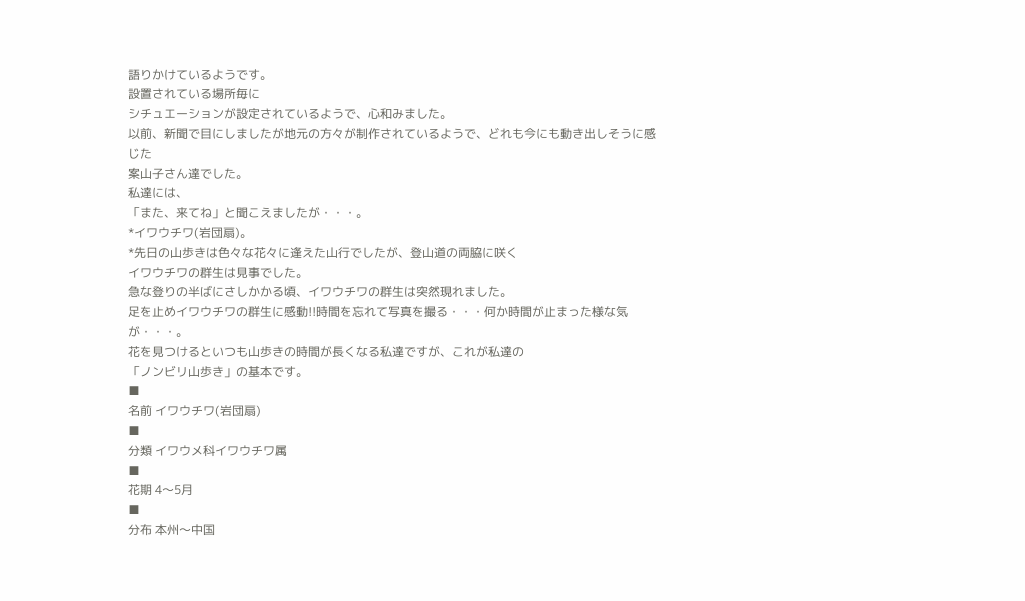語りかけているようです。
設置されている場所毎に
シチュエーションが設定されているようで、心和みました。
以前、新聞で目にしましたが地元の方々が制作されているようで、どれも今にも動き出しそうに感じた
案山子さん達でした。
私達には、
「また、来てね」と聞こえましたが・・・。
*イワウチワ(岩団扇)。
*先日の山歩きは色々な花々に逢えた山行でしたが、登山道の両脇に咲く
イワウチワの群生は見事でした。
急な登りの半ばにさしかかる頃、イワウチワの群生は突然現れました。
足を止めイワウチワの群生に感動!!時間を忘れて写真を撮る・・・何か時間が止まった様な気が・・・。
花を見つけるといつも山歩きの時間が長くなる私達ですが、これが私達の
「ノンビリ山歩き」の基本です。
■
名前 イワウチワ(岩団扇)
■
分類 イワウメ科イワウチワ属
■
花期 4〜5月
■
分布 本州〜中国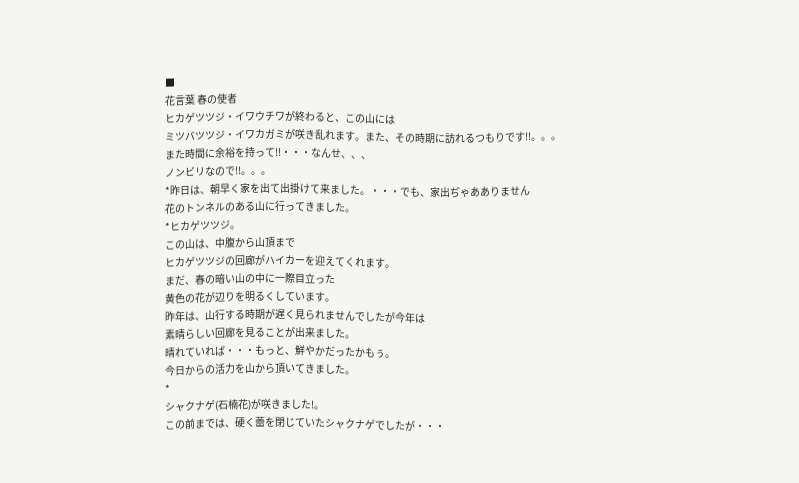■
花言葉 春の使者
ヒカゲツツジ・イワウチワが終わると、この山には
ミツバツツジ・イワカガミが咲き乱れます。また、その時期に訪れるつもりです!!。。。
また時間に余裕を持って!!・・・なんせ、、、
ノンビリなので!!。。。
*昨日は、朝早く家を出て出掛けて来ました。・・・でも、家出ぢゃあありません
花のトンネルのある山に行ってきました。
*ヒカゲツツジ。
この山は、中腹から山頂まで
ヒカゲツツジの回廊がハイカーを迎えてくれます。
まだ、春の暗い山の中に一際目立った
黄色の花が辺りを明るくしています。
昨年は、山行する時期が遅く見られませんでしたが今年は
素晴らしい回廊を見ることが出来ました。
晴れていれば・・・もっと、鮮やかだったかもぅ。
今日からの活力を山から頂いてきました。
*
シャクナゲ(石楠花)が咲きました!。
この前までは、硬く蕾を閉じていたシャクナゲでしたが・・・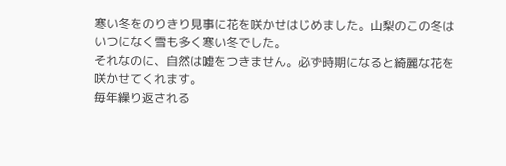寒い冬をのりきり見事に花を咲かせはじめました。山梨のこの冬はいつになく雪も多く寒い冬でした。
それなのに、自然は嘘をつきません。必ず時期になると綺麗な花を咲かせてくれます。
毎年繰り返される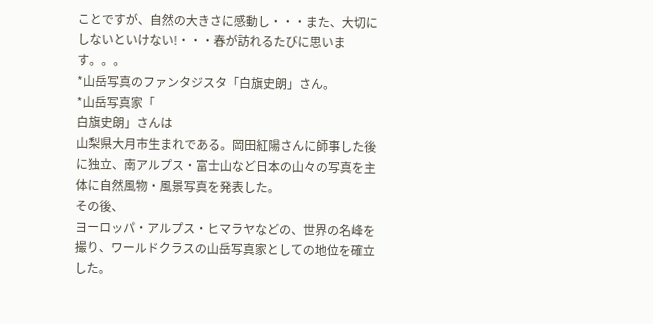ことですが、自然の大きさに感動し・・・また、大切にしないといけない!・・・春が訪れるたびに思います。。。
*山岳写真のファンタジスタ「白旗史朗」さん。
*山岳写真家「
白旗史朗」さんは
山梨県大月市生まれである。岡田紅陽さんに師事した後に独立、南アルプス・富士山など日本の山々の写真を主体に自然風物・風景写真を発表した。
その後、
ヨーロッパ・アルプス・ヒマラヤなどの、世界の名峰を撮り、ワールドクラスの山岳写真家としての地位を確立した。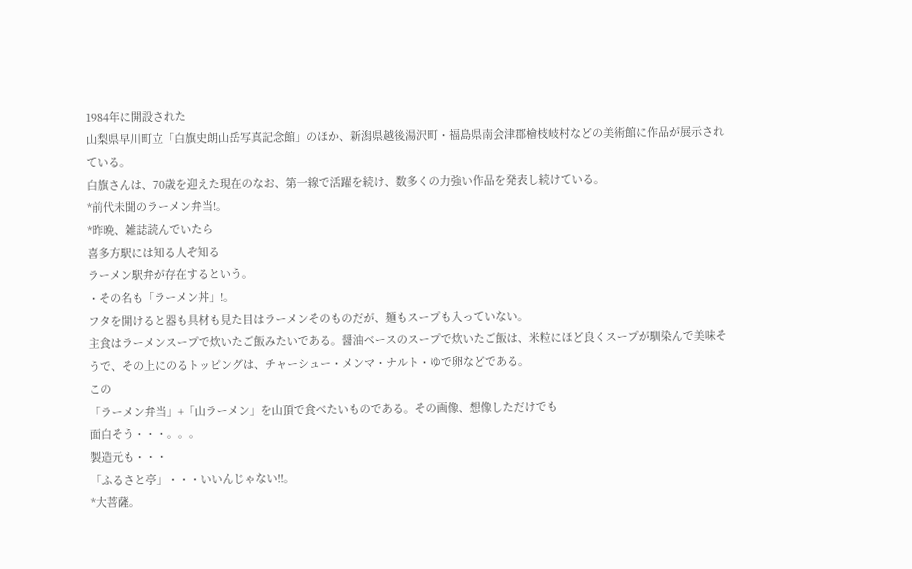1984年に開設された
山梨県早川町立「白旗史朗山岳写真記念館」のほか、新潟県越後湯沢町・福島県南会津郡檜枝岐村などの美術館に作品が展示されている。
白旗さんは、70歳を迎えた現在のなお、第一線で活躍を続け、数多くの力強い作品を発表し続けている。
*前代未聞のラーメン弁当!。
*昨晩、雑誌読んでいたら
喜多方駅には知る人ぞ知る
ラーメン駅弁が存在するという。
・その名も「ラーメン丼」!。
フタを開けると器も具材も見た目はラーメンそのものだが、麺もスープも入っていない。
主食はラーメンスープで炊いたご飯みたいである。醤油ベースのスープで炊いたご飯は、米粒にほど良くスープが馴染んで美味そうで、その上にのるトッピングは、チャーシュー・メンマ・ナルト・ゆで卵などである。
この
「ラーメン弁当」+「山ラーメン」を山頂で食べたいものである。その画像、想像しただけでも
面白そう・・・。。。
製造元も・・・
「ふるさと亭」・・・いいんじゃない!!。
*大菩薩。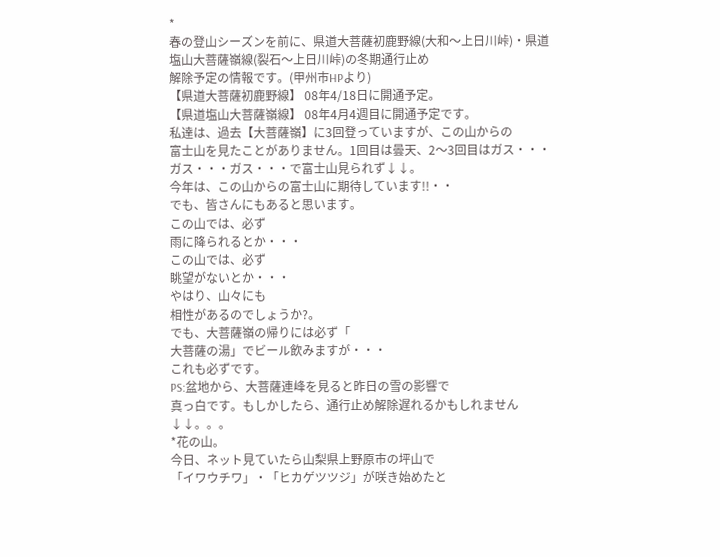*
春の登山シーズンを前に、県道大菩薩初鹿野線(大和〜上日川峠)・県道塩山大菩薩嶺線(裂石〜上日川峠)の冬期通行止め
解除予定の情報です。(甲州市HPより)
【県道大菩薩初鹿野線】 08年4/18日に開通予定。
【県道塩山大菩薩嶺線】 08年4月4週目に開通予定です。
私達は、過去【大菩薩嶺】に3回登っていますが、この山からの
富士山を見たことがありません。1回目は曇天、2〜3回目はガス・・・ガス・・・ガス・・・で富士山見られず↓↓。
今年は、この山からの富士山に期待しています!!・・
でも、皆さんにもあると思います。
この山では、必ず
雨に降られるとか・・・
この山では、必ず
眺望がないとか・・・
やはり、山々にも
相性があるのでしょうか?。
でも、大菩薩嶺の帰りには必ず「
大菩薩の湯」でビール飲みますが・・・
これも必ずです。
PS:盆地から、大菩薩連峰を見ると昨日の雪の影響で
真っ白です。もしかしたら、通行止め解除遅れるかもしれません↓↓。。。
*花の山。
今日、ネット見ていたら山梨県上野原市の坪山で
「イワウチワ」・「ヒカゲツツジ」が咲き始めたと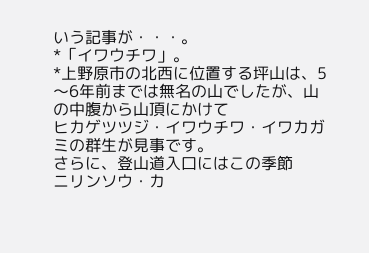いう記事が・・・。
*「イワウチワ」。
*上野原市の北西に位置する坪山は、5〜6年前までは無名の山でしたが、山の中腹から山頂にかけて
ヒカゲツツジ・イワウチワ・イワカガミの群生が見事です。
さらに、登山道入口にはこの季節
ニリンソウ・カ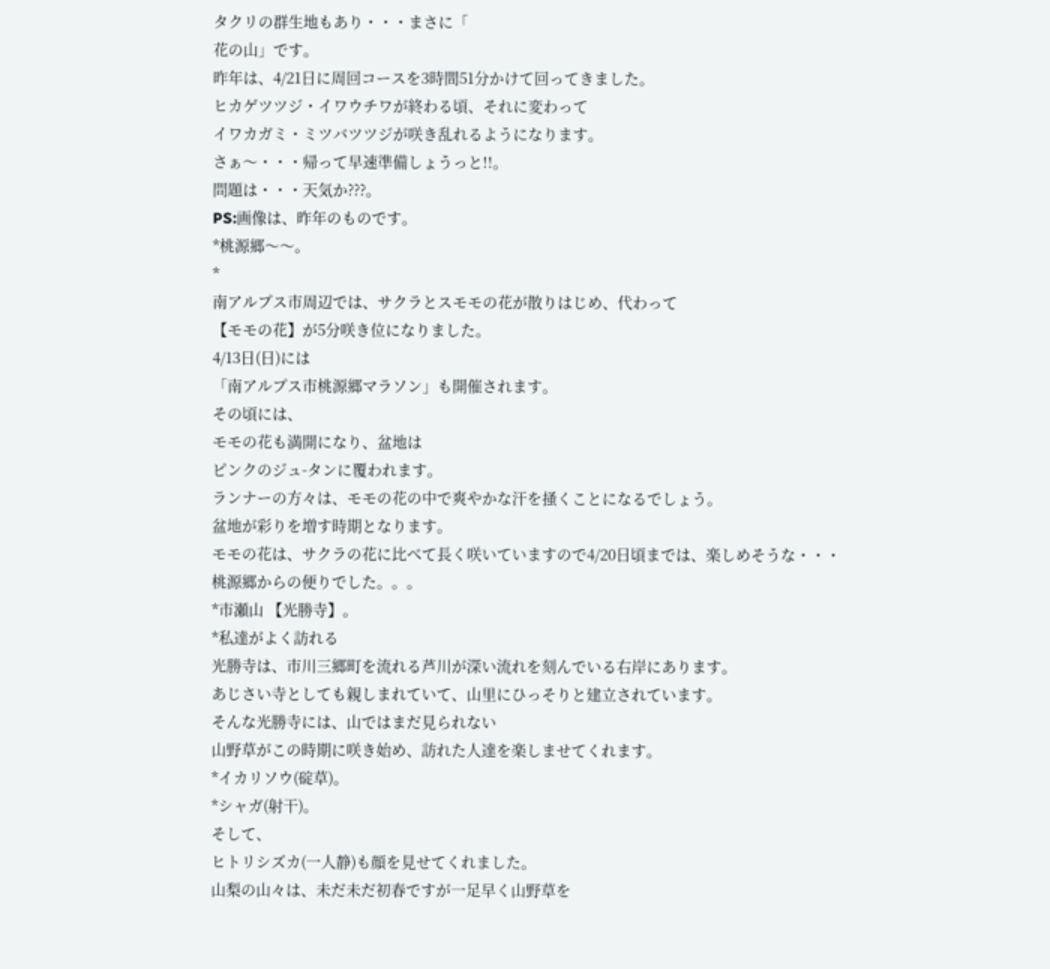タクリの群生地もあり・・・まさに「
花の山」です。
昨年は、4/21日に周回コースを3時間51分かけて回ってきました。
ヒカゲツツジ・イワウチワが終わる頃、それに変わって
イワカガミ・ミツバツツジが咲き乱れるようになります。
さぁ〜・・・帰って早速準備しょうっと!!。
問題は・・・天気か???。
PS:画像は、昨年のものです。
*桃源郷〜〜。
*
南アルプス市周辺では、サクラとスモモの花が散りはじめ、代わって
【モモの花】が5分咲き位になりました。
4/13日(日)には
「南アルプス市桃源郷マラソン」も開催されます。
その頃には、
モモの花も満開になり、盆地は
ピンクのジュ-タンに覆われます。
ランナーの方々は、モモの花の中で爽やかな汗を掻くことになるでしょう。
盆地が彩りを増す時期となります。
モモの花は、サクラの花に比べて長く咲いていますので4/20日頃までは、楽しめそうな・・・
桃源郷からの便りでした。。。
*市瀬山 【光勝寺】。
*私達がよく訪れる
光勝寺は、市川三郷町を流れる芦川が深い流れを刻んでいる右岸にあります。
あじさい寺としても親しまれていて、山里にひっそりと建立されています。
そんな光勝寺には、山ではまだ見られない
山野草がこの時期に咲き始め、訪れた人達を楽しませてくれます。
*イカリソウ(碇草)。
*シャガ(射干)。
そして、
ヒトリシズカ(一人静)も顔を見せてくれました。
山梨の山々は、未だ未だ初春ですが一足早く山野草を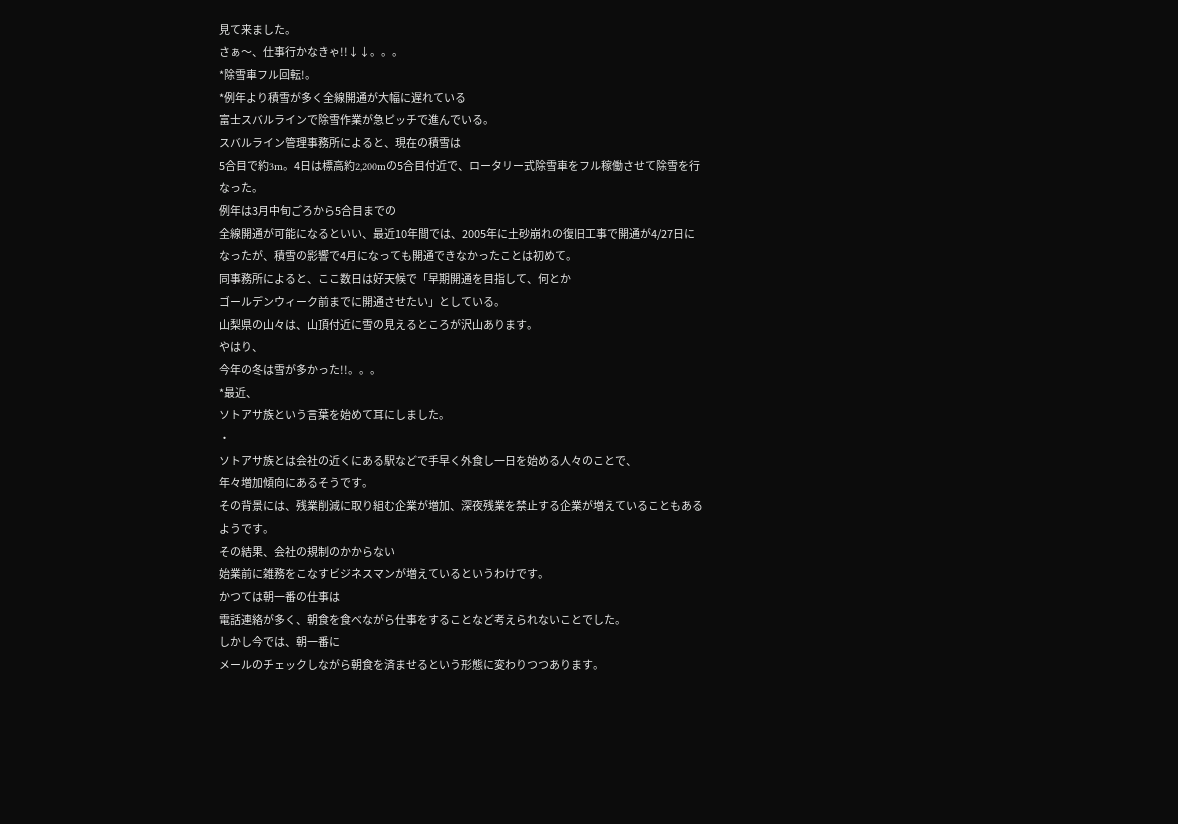見て来ました。
さぁ〜、仕事行かなきゃ!!↓↓。。。
*除雪車フル回転!。
*例年より積雪が多く全線開通が大幅に遅れている
富士スバルラインで除雪作業が急ピッチで進んでいる。
スバルライン管理事務所によると、現在の積雪は
5合目で約3m。4日は標高約2,200mの5合目付近で、ロータリー式除雪車をフル稼働させて除雪を行なった。
例年は3月中旬ごろから5合目までの
全線開通が可能になるといい、最近10年間では、2005年に土砂崩れの復旧工事で開通が4/27日になったが、積雪の影響で4月になっても開通できなかったことは初めて。
同事務所によると、ここ数日は好天候で「早期開通を目指して、何とか
ゴールデンウィーク前までに開通させたい」としている。
山梨県の山々は、山頂付近に雪の見えるところが沢山あります。
やはり、
今年の冬は雪が多かった!!。。。
*最近、
ソトアサ族という言葉を始めて耳にしました。
・
ソトアサ族とは会社の近くにある駅などで手早く外食し一日を始める人々のことで、
年々増加傾向にあるそうです。
その背景には、残業削減に取り組む企業が増加、深夜残業を禁止する企業が増えていることもあるようです。
その結果、会社の規制のかからない
始業前に雑務をこなすビジネスマンが増えているというわけです。
かつては朝一番の仕事は
電話連絡が多く、朝食を食べながら仕事をすることなど考えられないことでした。
しかし今では、朝一番に
メールのチェックしながら朝食を済ませるという形態に変わりつつあります。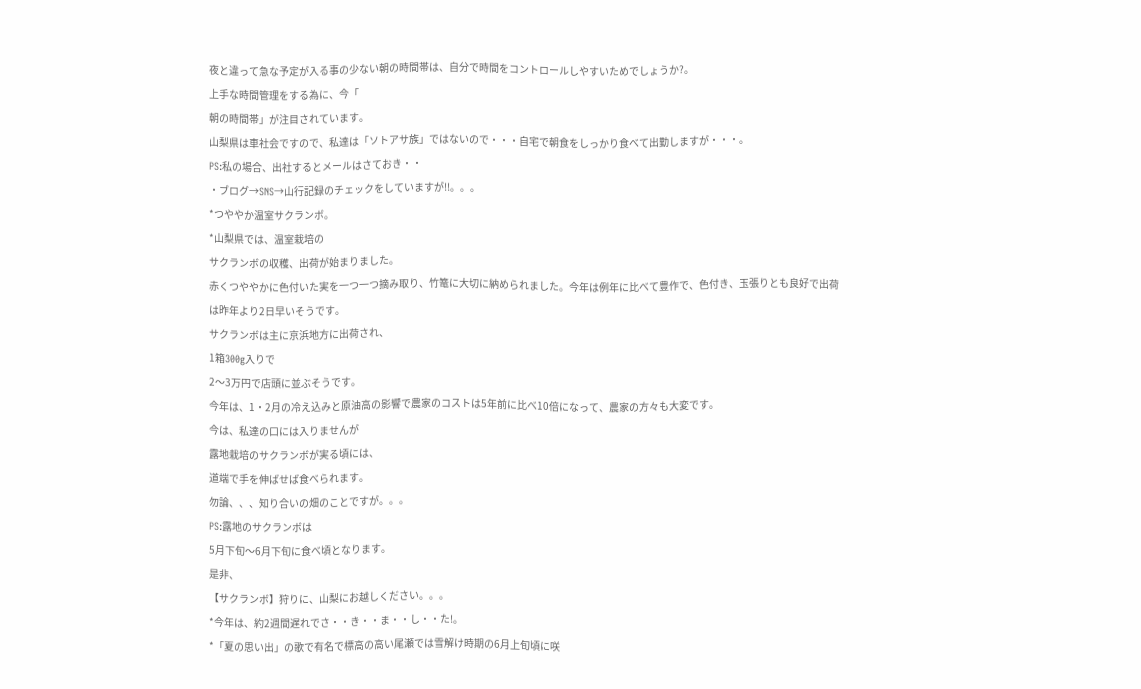夜と違って急な予定が入る事の少ない朝の時間帯は、自分で時間をコントロールしやすいためでしょうか?。
上手な時間管理をする為に、今「
朝の時間帯」が注目されています。
山梨県は車社会ですので、私達は「ソトアサ族」ではないので・・・自宅で朝食をしっかり食べて出勤しますが・・・。
PS:私の場合、出社するとメールはさておき・・
・ブログ→SNS→山行記録のチェックをしていますが!!。。。
*つややか温室サクランボ。
*山梨県では、温室栽培の
サクランボの収穫、出荷が始まりました。
赤くつややかに色付いた実を一つ一つ摘み取り、竹篭に大切に納められました。今年は例年に比べて豊作で、色付き、玉張りとも良好で出荷は昨年より2日早いそうです。
サクランボは主に京浜地方に出荷され、
1箱300g入りで
2〜3万円で店頭に並ぶそうです。
今年は、1・2月の冷え込みと原油高の影響で農家のコストは5年前に比べ10倍になって、農家の方々も大変です。
今は、私達の口には入りませんが
露地栽培のサクランボが実る頃には、
道端で手を伸ばせば食べられます。
勿論、、、知り合いの畑のことですが。。。
PS:露地のサクランボは
5月下旬〜6月下旬に食べ頃となります。
是非、
【サクランボ】狩りに、山梨にお越しください。。。
*今年は、約2週間遅れでさ・・き・・ま・・し・・た!。
*「夏の思い出」の歌で有名で標高の高い尾瀬では雪解け時期の6月上旬頃に咲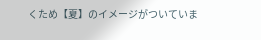くため【夏】のイメージがついていま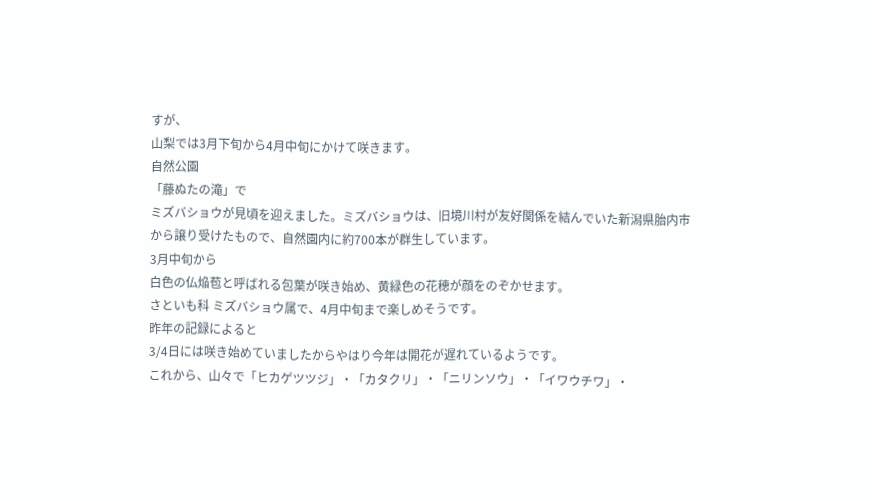すが、
山梨では3月下旬から4月中旬にかけて咲きます。
自然公園
「藤ぬたの滝」で
ミズバショウが見頃を迎えました。ミズバショウは、旧境川村が友好関係を結んでいた新潟県胎内市から譲り受けたもので、自然園内に約700本が群生しています。
3月中旬から
白色の仏焔苞と呼ばれる包葉が咲き始め、黄緑色の花穂が顔をのぞかせます。
さといも科 ミズバショウ属で、4月中旬まで楽しめそうです。
昨年の記録によると
3/4日には咲き始めていましたからやはり今年は開花が遅れているようです。
これから、山々で「ヒカゲツツジ」・「カタクリ」・「ニリンソウ」・「イワウチワ」・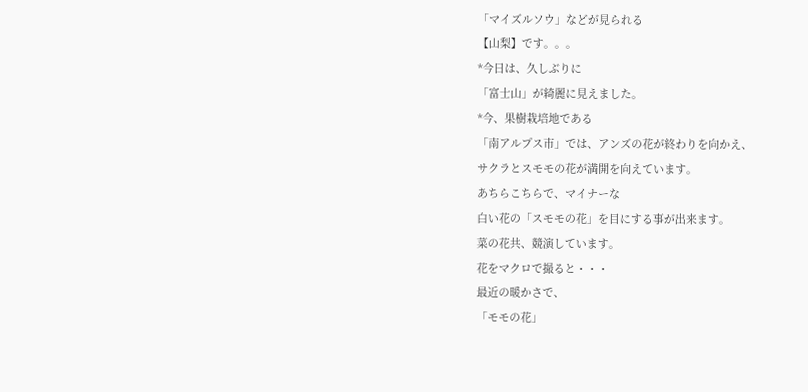「マイズルソウ」などが見られる
【山梨】です。。。
*今日は、久しぶりに
「富士山」が綺麗に見えました。
*今、果樹栽培地である
「南アルプス市」では、アンズの花が終わりを向かえ、
サクラとスモモの花が満開を向えています。
あちらこちらで、マイナーな
白い花の「スモモの花」を目にする事が出来ます。
菜の花共、競演しています。
花をマクロで撮ると・・・
最近の暖かさで、
「モモの花」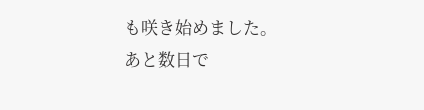も咲き始めました。
あと数日で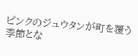ピンクのジュウタンが町を覆う季節とな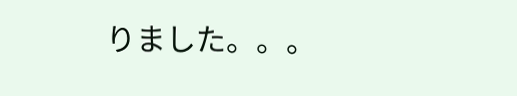りました。。。